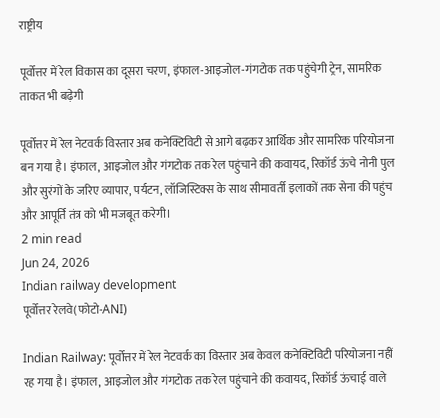राष्ट्रीय

पूर्वोत्तर में रेल विकास का दूसरा चरण, इंफाल-आइजोल-गंगटोक तक पहुंचेगी ट्रेन, सामरिक ताकत भी बढ़ेगी

पूर्वोत्तर में रेल नेटवर्क विस्तार अब कनेक्टिविटी से आगे बढ़कर आर्थिक और सामरिक परियोजना बन गया है। इंफाल, आइजोल और गंगटोक तक रेल पहुंचाने की कवायद, रिकॉर्ड ऊंचे नोनी पुल और सुरंगों के जरिए व्यापार, पर्यटन, लॉजिस्टिक्स के साथ सीमावर्ती इलाकों तक सेना की पहुंच और आपूर्ति तंत्र को भी मजबूत करेगी।
2 min read
Jun 24, 2026
Indian railway development
पूर्वोत्तर रेलवे(फोटो-ANI)

Indian Railway: पूर्वोत्तर में रेल नेटवर्क का विस्तार अब केवल कनेक्टिविटी परियोजना नहीं रह गया है। इंफाल, आइजोल और गंगटोक तक रेल पहुंचाने की कवायद, रिकॉर्ड ऊंचाई वाले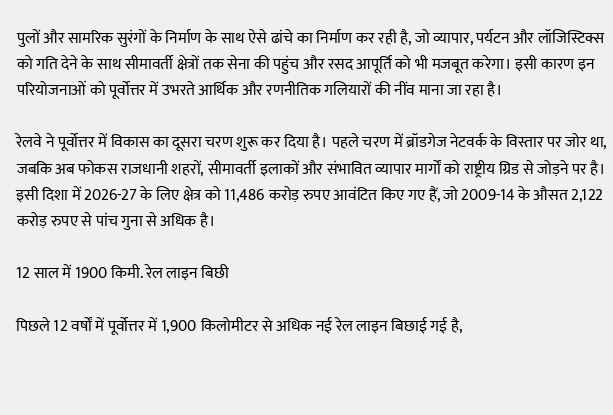पुलों और सामरिक सुरंगों के निर्माण के साथ ऐसे ढांचे का निर्माण कर रही है, जो व्यापार, पर्यटन और लॉजिस्टिक्स को गति देने के साथ सीमावर्ती क्षेत्रों तक सेना की पहुंच और रसद आपूर्ति को भी मजबूत करेगा। इसी कारण इन परियोजनाओं को पूर्वोत्तर में उभरते आर्थिक और रणनीतिक गलियारों की नींव माना जा रहा है।

रेलवे ने पूर्वोत्तर में विकास का दूसरा चरण शुरू कर दिया है। पहले चरण में ब्रॉडगेज नेटवर्क के विस्तार पर जोर था, जबकि अब फोकस राजधानी शहरों, सीमावर्ती इलाकों और संभावित व्यापार मार्गों को राष्ट्रीय ग्रिड से जोड़ने पर है। इसी दिशा में 2026-27 के लिए क्षेत्र को 11,486 करोड़ रुपए आवंटित किए गए हैं, जो 2009-14 के औसत 2,122 करोड़ रुपए से पांच गुना से अधिक है।

12 साल में 1900 किमी. रेल लाइन बिछी

पिछले 12 वर्षों में पूर्वोत्तर में 1,900 किलोमीटर से अधिक नई रेल लाइन बिछाई गई है,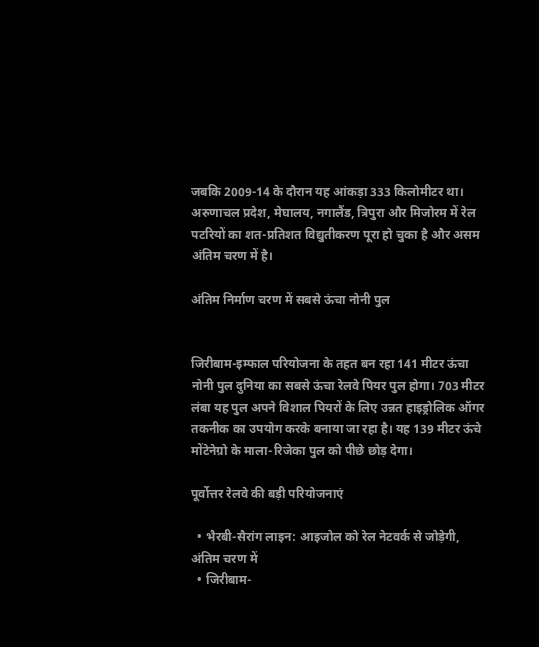जबकि 2009-14 के दौरान यह आंकड़ा 333 किलोमीटर था। अरुणाचल प्रदेश, मेघालय, नगालैंड, त्रिपुरा और मिजोरम में रेल पटरियों का शत-प्रतिशत विद्युतीकरण पूरा हो चुका है और असम अंतिम चरण में है।

अंतिम निर्माण चरण में सबसे ऊंचा नोनी पुल


जिरीबाम-इम्फाल परियोजना के तहत बन रहा 141 मीटर ऊंचा नोनी पुल दुनिया का सबसे ऊंचा रेलवे पियर पुल होगा। 703 मीटर लंबा यह पुल अपने विशाल पियरों के लिए उन्नत हाइड्रोलिक ऑगर तकनीक का उपयोग करके बनाया जा रहा है। यह 139 मीटर ऊंचे मोंटेनेग्रो के माला-रिजेका पुल को पीछे छोड़ देगा।

पूर्वोत्तर रेलवे की बड़ी परियोजनाएं

  • भैरबी-सैरांग लाइन: आइजोल को रेल नेटवर्क से जोड़ेगी, अंतिम चरण में
  • जिरीबाम-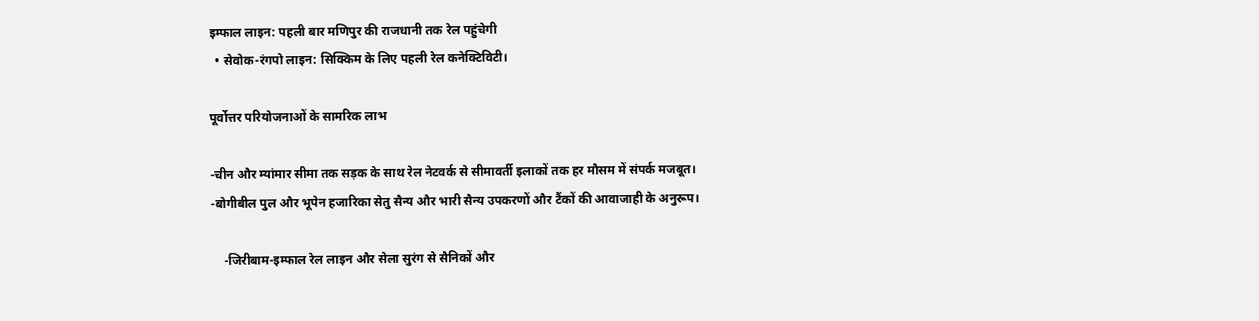इम्फाल लाइन: पहली बार मणिपुर की राजधानी तक रेल पहुंचेगी
  • सेवोक-रंगपो लाइन: सिक्किम के लिए पहली रेल कनेक्टिविटी।

पूर्वोत्तर परियोजनाओं के सामरिक लाभ

-चीन और म्यांमार सीमा तक सड़क के साथ रेल नेटवर्क से सीमावर्ती इलाकों तक हर मौसम में संपर्क मजबूत।
-बोगीबील पुल और भूपेन हजारिका सेतु सैन्य और भारी सैन्य उपकरणों और टैंकों की आवाजाही के अनुरूप।

    -जिरीबाम-इम्फाल रेल लाइन और सेला सुरंग से सैनिकों और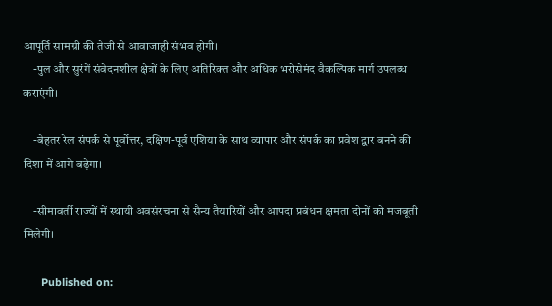आपूर्ति सामग्री की तेजी से आवाजाही संभव होगी।
    -पुल और सुरंगें संवेदनशील क्षेत्रों के लिए अतिरिक्त और अधिक भरोसेमंद वैकल्पिक मार्ग उपलब्ध कराएंगी।

    -बेहतर रेल संपर्क से पूर्वोत्तर, दक्षिण-पूर्व एशिया के साथ व्यापार और संपर्क का प्रवेश द्वार बनने की दिशा में आगे बढ़ेगा।

    -सीमावर्ती राज्यों में स्थायी अवसंरचना से सैन्य तैयारियों और आपदा प्रबंधन क्षमता दोनों को मजबूती मिलेगी।

      Published on: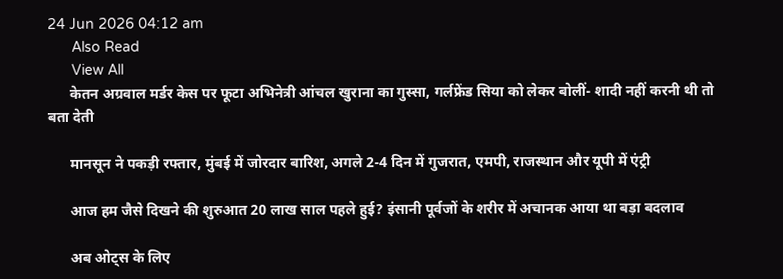24 Jun 2026 04:12 am
      Also Read
      View All
      केतन अग्रवाल मर्डर केस पर फूटा अभिनेत्री आंचल खुराना का गुस्सा, गर्लफ्रेंड सिया को लेकर बोलीं- शादी नहीं करनी थी तो बता देती

      मानसून ने पकड़ी रफ्तार, मुंबई में जोरदार बारिश, अगले 2-4 दिन में गुजरात, एमपी, राजस्थान और यूपी में एंट्री

      आज हम जैसे दिखने की शुरुआत 20 लाख साल पहले हुई? इंसानी पूर्वजों के शरीर में अचानक आया था बड़ा बदलाव

      अब ओट्स के लिए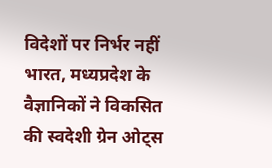विदेशों पर निर्भर नहीं भारत, मध्यप्रदेश के वैज्ञानिकों ने विकसित की स्वदेशी ग्रेन ओट्स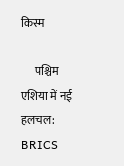किस्म

      पश्चिम एशिया में नई हलचल: BRICS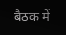बैठक में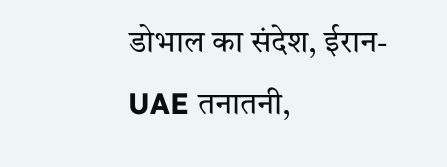डोभाल का संदेश, ईरान-UAE तनातनी,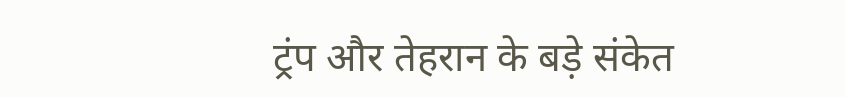ट्रंप और तेहरान के बड़े संकेत